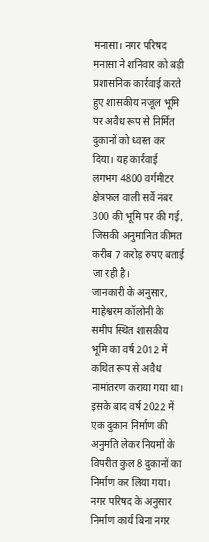मनासा। नगर परिषद मनासा ने शनिवार को बड़ी प्रशासनिक कार्रवाई करते हुए शासकीय नजूल भूमि पर अवैध रूप से निर्मित दुकानों को ध्वस्त कर दिया। यह कार्रवाई लगभग 4800 वर्गमीटर क्षेत्रफल वाली सर्वे नंबर 300 की भूमि पर की गई, जिसकी अनुमानित कीमत करीब 7 करोड़ रुपए बताई जा रही है।
जानकारी के अनुसार, माहेश्वरम कॉलोनी के समीप स्थित शासकीय भूमि का वर्ष 2012 में कथित रूप से अवैध नामांतरण कराया गया था। इसके बाद वर्ष 2022 में एक दुकान निर्माण की अनुमति लेकर नियमों के विपरीत कुल 8 दुकानों का निर्माण कर लिया गया। नगर परिषद के अनुसार निर्माण कार्य बिना नगर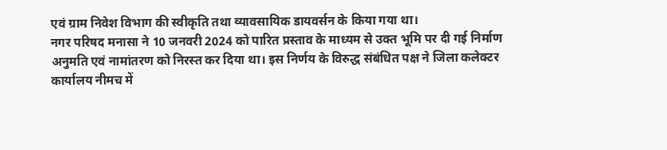एवं ग्राम निवेश विभाग की स्वीकृति तथा व्यावसायिक डायवर्सन के किया गया था।
नगर परिषद मनासा ने 10 जनवरी 2024 को पारित प्रस्ताव के माध्यम से उक्त भूमि पर दी गई निर्माण अनुमति एवं नामांतरण को निरस्त कर दिया था। इस निर्णय के विरुद्ध संबंधित पक्ष ने जिला कलेक्टर कार्यालय नीमच में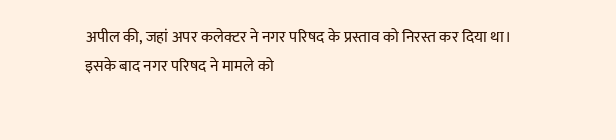अपील की, जहां अपर कलेक्टर ने नगर परिषद के प्रस्ताव को निरस्त कर दिया था।
इसके बाद नगर परिषद ने मामले को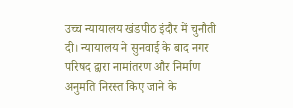उच्च न्यायालय खंडपीठ इंदौर में चुनौती दी। न्यायालय ने सुनवाई के बाद नगर परिषद द्वारा नामांतरण और निर्माण अनुमति निरस्त किए जाने के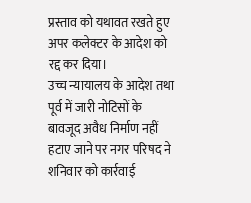प्रस्ताव को यथावत रखते हुए अपर कलेक्टर के आदेश को रद्द कर दिया।
उच्च न्यायालय के आदेश तथा पूर्व में जारी नोटिसों के बावजूद अवैध निर्माण नहीं हटाए जाने पर नगर परिषद ने शनिवार को कार्रवाई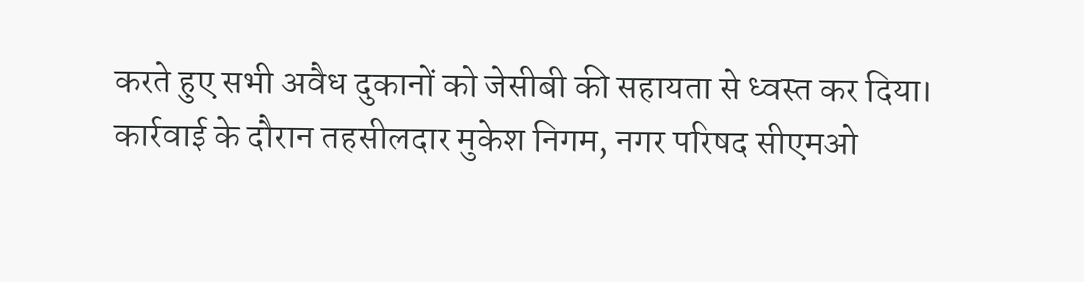करते हुए सभी अवैध दुकानों को जेसीबी की सहायता से ध्वस्त कर दिया।
कार्रवाई के दौरान तहसीलदार मुकेश निगम, नगर परिषद सीएमओ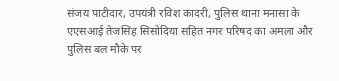संजय पाटीदार, उपयंत्री रविश कादरी, पुलिस थाना मनासा के एएसआई तेजसिंह सिसोदिया सहित नगर परिषद का अमला और पुलिस बल मौके पर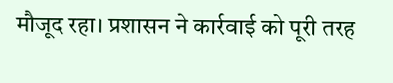मौजूद रहा। प्रशासन ने कार्रवाई को पूरी तरह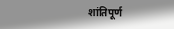शांतिपूर्ण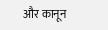और कानून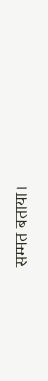सम्मत बताया।